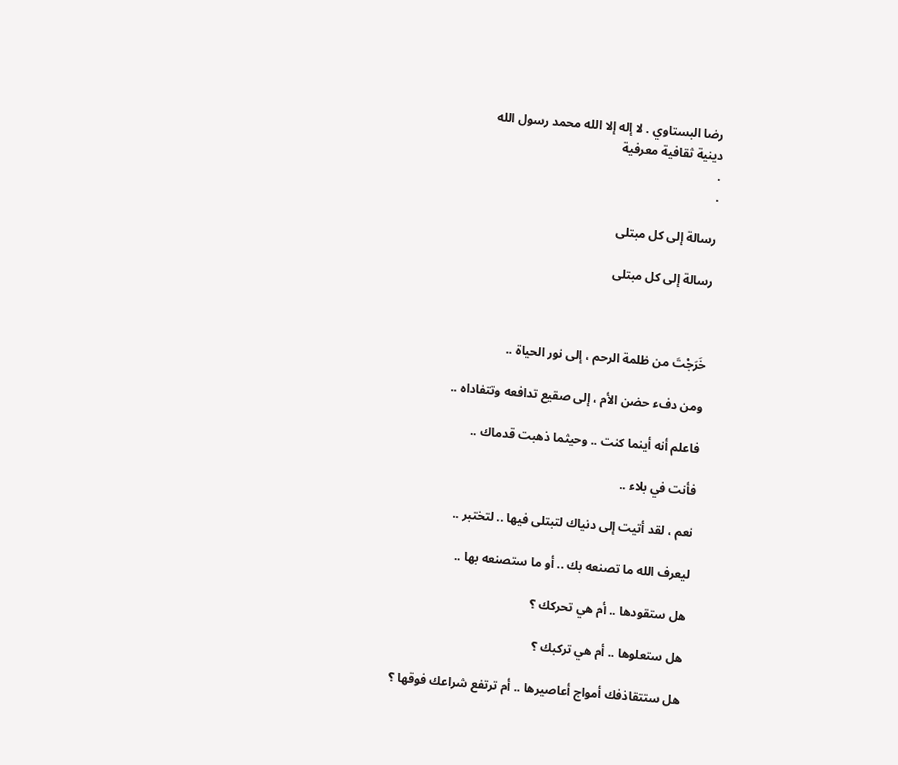رضا البستاوي . لا إله إلا الله محمد رسول الله
دينية ثقافية معرفية
.
.

رسالة إلى كل مبتلى

رسالة إلى كل مبتلى



خَرَجْتَ من ظلمة الرحم ، إلى نور الحياة ..

ومن دفء حضن الأم ، إلى صقيع تدافعه وتتفاداه ..

فاعلم أنه أينما كنت .. وحيثما ذهبت قدماك ..

فأنت في بلاء ..

نعم ، لقد أتيت إلى دنياك لتبتلى فيها .. لتختبر ..

ليعرف الله ما تصنعه بك .. أو ما ستصنعه بها ..

هل ستقودها .. أم هي تحركك ؟

هل ستعلوها .. أم هي تركبك ؟

هل ستتقاذفك أمواج أعاصيرها .. أم ترتفع شراعك فوقها ؟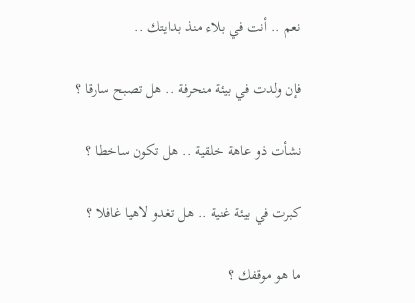نعم .. أنت في بلاء منذ بدايتك ..

فإن ولدت في بيئة منحرفة .. هل تصبح سارقا ؟

نشأت ذو عاهة خلقية .. هل تكون ساخطا ؟

كبرت في بيئة غنية .. هل تغدو لاهيا غافلا ؟

ما هو موقفك ؟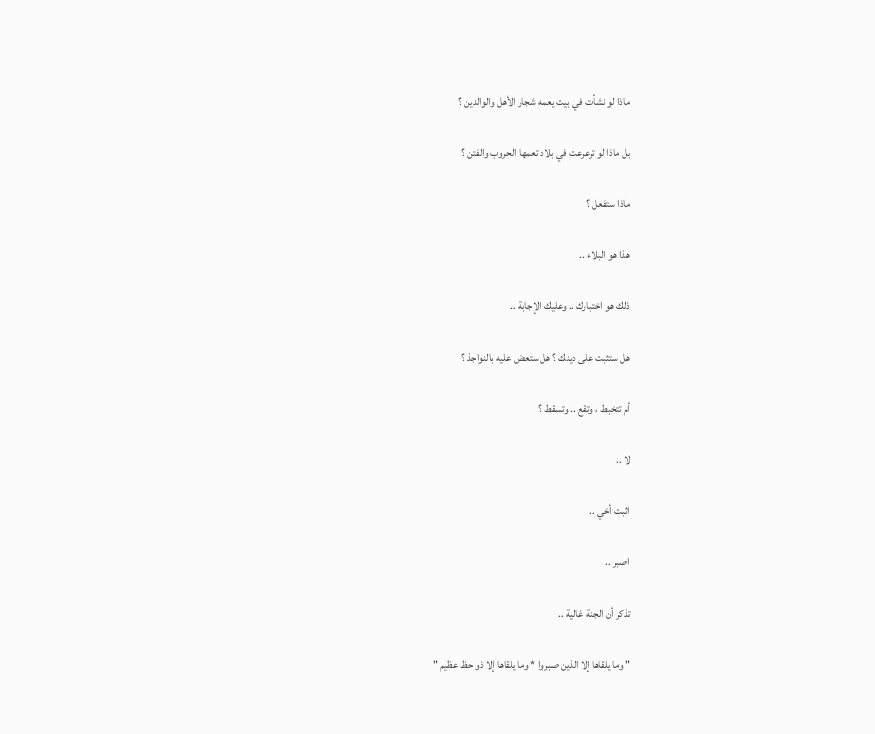ماذا لو نشأت في بيت يعمه شجار الأهل والوالدين ؟

بل ماذا لو ترعرعت في بلاد تعمها الحروب والفتن ؟

ماذا ستفعل ؟

هذا هو البلاء ..

ذلك هو اختبارك .. وعليك الإجابة ..

هل ستثبت على دينك ؟ هل ستعض عليه بالنواجذ ؟

أم تتخبط ، وتقع .. وتسقط ؟

لا ..

اثبت أخي ..

اصبر ..

تذكر أن الجنة غالية ..

" وما يلقاها إلا الذين صبروا * وما يلقاها إلا ذو حظ عظيم "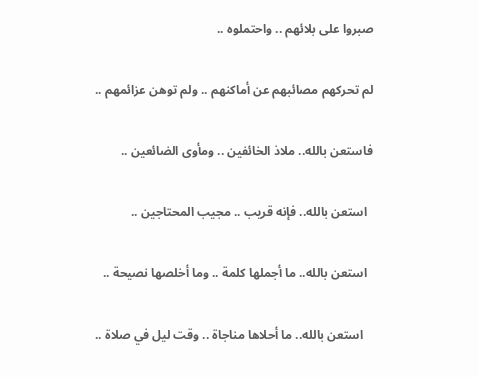صبروا على بلائهم .. واحتملوه ..

لم تحركهم مصائبهم عن أماكنهم .. ولم توهن عزائمهم ..

فاستعن بالله.. ملاذ الخائفين .. ومأوى الضائعين ..

  استعن بالله.. فإنه قريب .. مجيب المحتاجين ..

  استعن بالله.. ما أجملها كلمة .. وما أخلصها نصيحة ..

   استعن بالله.. ما أحلاها مناجاة .. وقت ليل في صلاة ..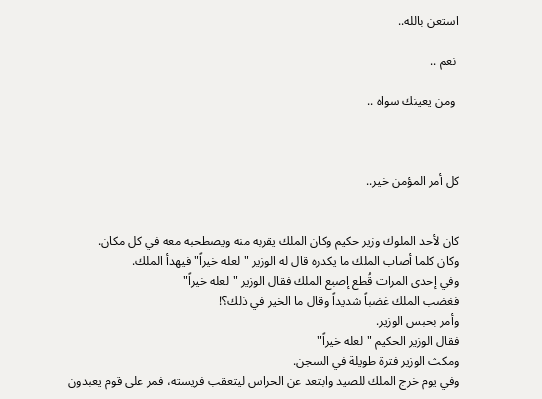استعن بالله..

 نعم ..

 ومن يعينك سواه ..



كل أمر المؤمن خير..


كان لأحد الملوك وزير حكيم وكان الملك يقربه منه ويصطحبه معه في كل مكان.
وكان كلما أصاب الملك ما يكدره قال له الوزير "لعله خيراً" فيهدأ الملك.
وفي إحدى المرات قُطع إصبع الملك فقال الوزير "لعله خيراً"
فغضب الملك غضباً شديداً وقال ما الخير في ذلك؟!
وأمر بحبس الوزير.
فقال الوزير الحكيم "لعله خيراً"
ومكث الوزير فترة طويلة في السجن.
وفي يوم خرج الملك للصيد وابتعد عن الحراس ليتعقب فريسته، فمر على قوم يعبدون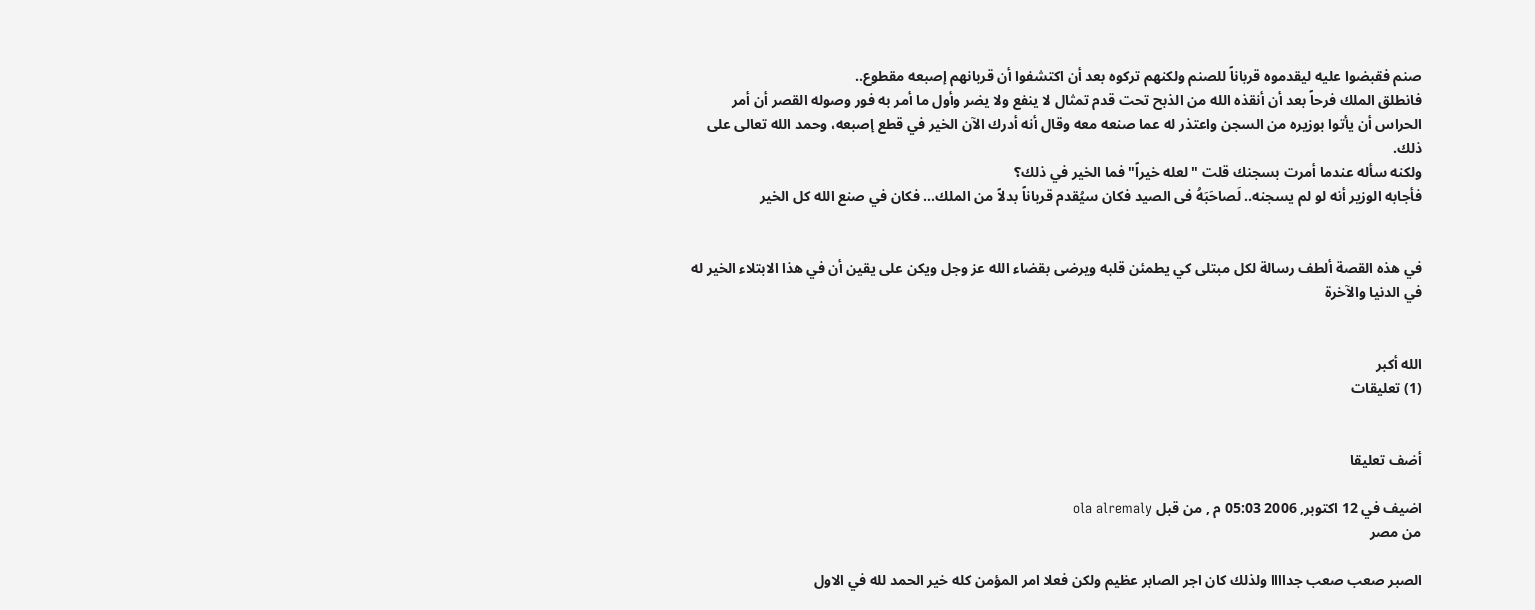صنم فقبضوا عليه ليقدموه قرباناً للصنم ولكنهم تركوه بعد أن اكتشفوا أن قربانهم إصبعه مقطوع..
فانطلق الملك فرحاً بعد أن أنقذه الله من الذبح تحت قدم تمثال لا ينفع ولا يضر وأول ما أمر به فور وصوله القصر أن أمر الحراس أن يأتوا بوزيره من السجن واعتذر له عما صنعه معه وقال أنه أدرك الآن الخير في قطع إصبعه، وحمد الله تعالى على ذلك.
ولكنه سأله عندما أمرت بسجنك قلت "لعله خيراً" فما الخير في ذلك؟
فأجابه الوزير أنه لو لم يسجنه.. لَصاحَبَهُ فى الصيد فكان سيُقدم قرباناً بدلاً من الملك... فكان في صنع الله كل الخير


في هذه القصة ألطف رسالة لكل مبتلى كي يطمئن قلبه ويرضى بقضاء الله عز وجل ويكن على يقين أن في هذا الابتلاء الخير له في الدنيا والآخرة


الله أكبر
(1) تعليقات


أضف تعليقا

اضيف في 12 اكتوبر, 2006 05:03 م , من قبل ola alremaly
من مصر

الصبر صعب صعب جداااا ولذلك كان اجر الصابر عظيم ولكن فعلا امر المؤمن كله خير الحمد لله في الاول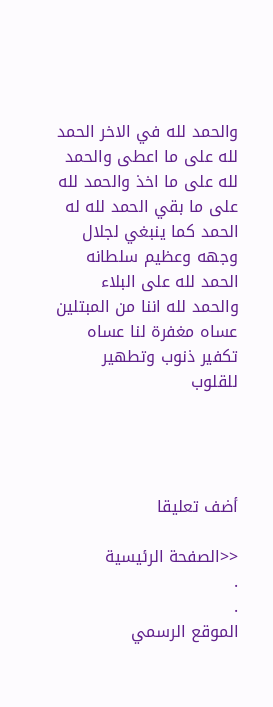والحمد لله في الاخر الحمد لله على ما اعطى والحمد لله على ما اخذ والحمد لله على ما بقي الحمد لله له الحمد كما ينبغي لجلال وجهه وعظيم سلطانه الحمد لله على البلاء والحمد لله اننا من المبتلين عساه مغفرة لنا عساه تكفير ذنوب وتطهير للقلوب




أضف تعليقا

<<الصفحة الرئيسية
.
.
الموقع الرسمي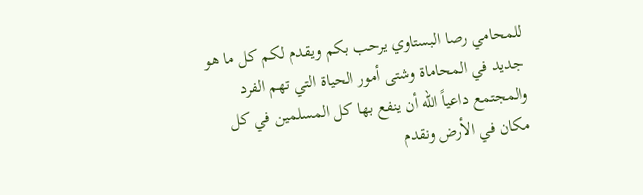للمحامي رصا البستاوي يرحب بكم ويقدم لكم كل ما هو جديد في المحاماة وشتى أمور الحياة التي تهم الفرد والمجتمع داعياً الله أن ينفع بها كل المسلمين في كل مكان في الأرض ونقدم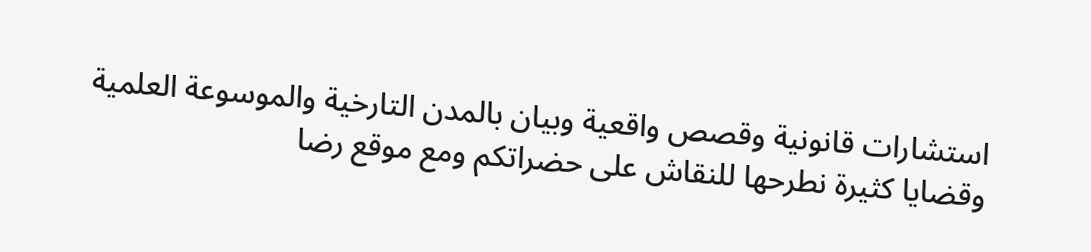استشارات قانونية وقصص واقعية وبيان بالمدن التارخية والموسوعة العلمية وقضايا كثيرة نطرحها للنقاش على حضراتكم ومع موقع رضا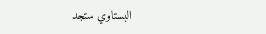البستاوي ستجد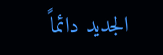الجديد دائماً